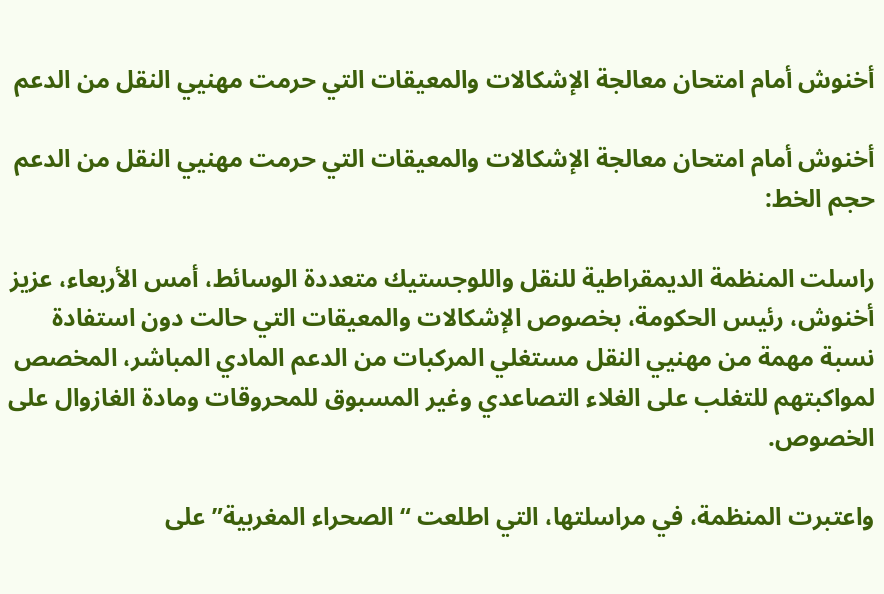أخنوش أمام امتحان معالجة الإشكالات والمعيقات التي حرمت مهنيي النقل من الدعم

أخنوش أمام امتحان معالجة الإشكالات والمعيقات التي حرمت مهنيي النقل من الدعم
حجم الخط:

راسلت المنظمة الديمقراطية للنقل واللوجستيك متعددة الوسائط، أمس الأربعاء، عزيز أخنوش، رئيس الحكومة، بخصوص الإشكالات والمعيقات التي حالت دون استفادة نسبة مهمة من مهنيي النقل مستغلي المركبات من الدعم المادي المباشر، المخصص لمواكبتهم للتغلب على الغلاء التصاعدي وغير المسبوق للمحروقات ومادة الغازوال على الخصوص.

واعتبرت المنظمة، في مراسلتها، التي اطلعت “الصحراء المغربية” على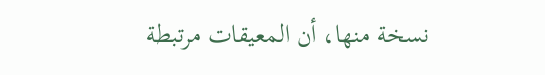نسخة منها، أن المعيقات مرتبطة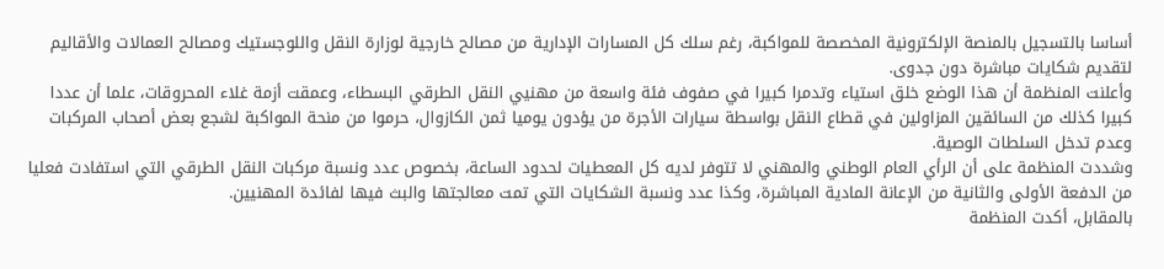أساسا بالتسجيل بالمنصة الإلكترونية المخصصة للمواكبة، رغم سلك كل المسارات الإدارية من مصالح خارجية لوزارة النقل واللوجستيك ومصالح العمالات والأقاليم لتقديم شكايات مباشرة دون جدوى.
وأعلنت المنظمة أن هذا الوضع خلق استياء وتدمرا كبيرا في صفوف فئة واسعة من مهنيي النقل الطرقي البسطاء، وعمقت أزمة غلاء المحروقات، علما أن عددا كبيرا كذلك من السائقين المزاولين في قطاع النقل بواسطة سيارات الأجرة من يؤدون يوميا ثمن الكازوال، حرموا من منحة المواكبة لشجع بعض أصحاب المركبات وعدم تدخل السلطات الوصية.
وشددت المنظمة على أن الرأي العام الوطني والمهني لا تتوفر لديه كل المعطيات لحدود الساعة، بخصوص عدد ونسبة مركبات النقل الطرقي التي استفادت فعليا من الدفعة الأولى والثانية من الإعانة المادية المباشرة، وكذا عدد ونسبة الشكايات التي تمت معالجتها والبث فيها لفائدة المهنيين.
بالمقابل، أكدت المنظمة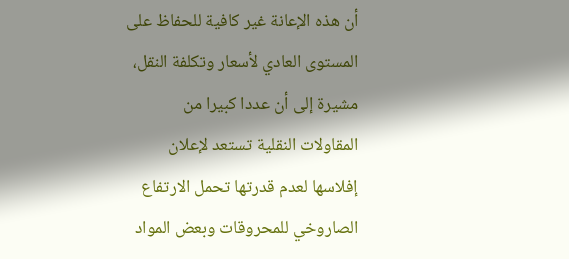أن هذه الإعانة غير كافية للحفاظ على المستوى العادي لأسعار وتكلفة النقل، مشيرة إلى أن عددا كبيرا من المقاولات النقلية تستعد لإعلان إفلاسها لعدم قدرتها تحمل الارتفاع الصاروخي للمحروقات وبعض المواد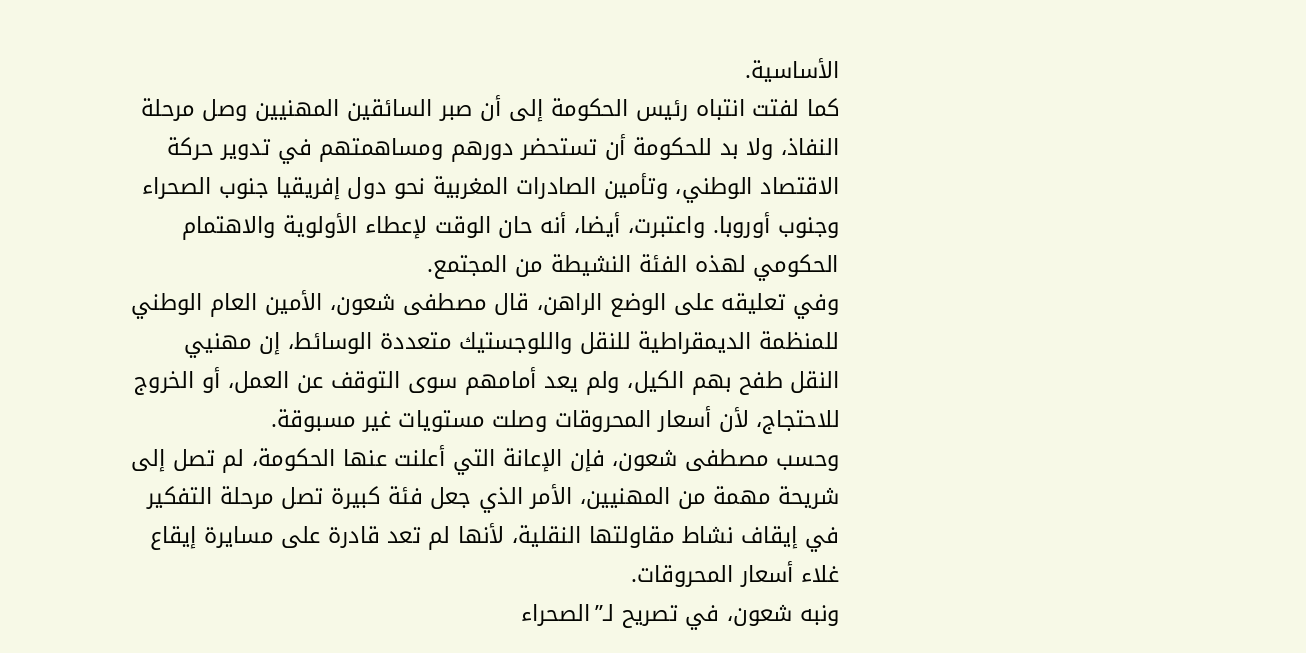الأساسية.
كما لفتت انتباه رئيس الحكومة إلى أن صبر السائقين المهنيين وصل مرحلة النفاذ، ولا بد للحكومة أن تستحضر دورهم ومساهمتهم في تدوير حركة الاقتصاد الوطني، وتأمين الصادرات المغربية نحو دول إفريقيا جنوب الصحراء وجنوب أوروبا. واعتبرت، أيضا، أنه حان الوقت لإعطاء الأولوية والاهتمام الحكومي لهذه الفئة النشيطة من المجتمع.
وفي تعليقه على الوضع الراهن، قال مصطفى شعون، الأمين العام الوطني للمنظمة الديمقراطية للنقل واللوجستيك متعددة الوسائط، إن مهنيي النقل طفح بهم الكيل، ولم يعد أمامهم سوى التوقف عن العمل، أو الخروج للاحتجاج، لأن أسعار المحروقات وصلت مستويات غير مسبوقة.
وحسب مصطفى شعون، فإن الإعانة التي أعلنت عنها الحكومة، لم تصل إلى شريحة مهمة من المهنيين، الأمر الذي جعل فئة كبيرة تصل مرحلة التفكير في إيقاف نشاط مقاولتها النقلية، لأنها لم تعد قادرة على مسايرة إيقاع غلاء أسعار المحروقات.
ونبه شعون، في تصريح لـ”الصحراء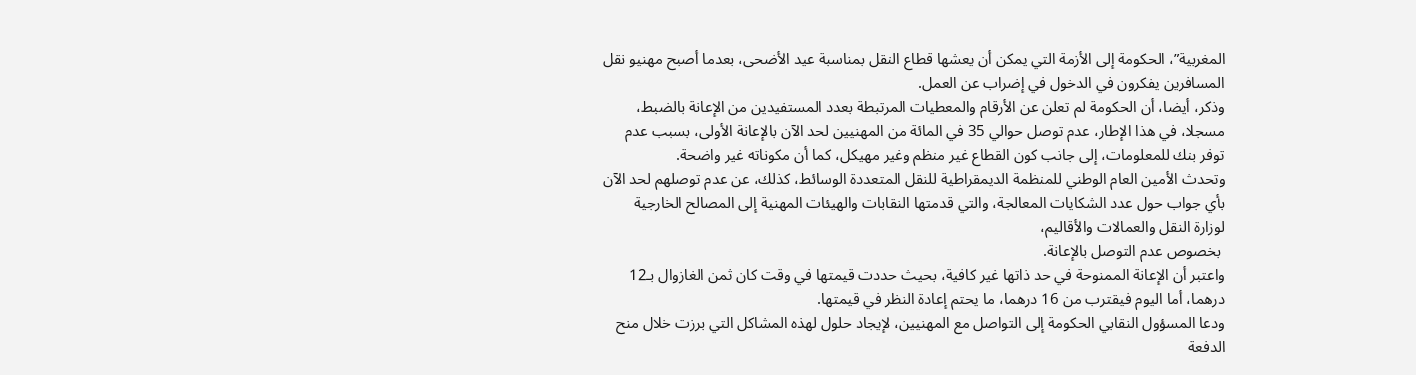المغربية”، الحكومة إلى الأزمة التي يمكن أن يعشها قطاع النقل بمناسبة عيد الأضحى، بعدما أصبح مهنيو نقل المسافرين يفكرون في الدخول في إضراب عن العمل.
وذكر، أيضا، أن الحكومة لم تعلن عن الأرقام والمعطيات المرتبطة بعدد المستفيدين من الإعانة بالضبط، مسجلا، في هذا الإطار، عدم توصل حوالي 35 في المائة من المهنيين لحد الآن بالإعانة الأولى، بسبب عدم توفر بنك للمعلومات، إلى جانب كون القطاع غير منظم وغير مهيكل، كما أن مكوناته غير واضحة.
وتحدث الأمين العام الوطني للمنظمة الديمقراطية للنقل المتعددة الوسائط، كذلك، عن عدم توصلهم لحد الآن بأي جواب حول عدد الشكايات المعالجة، والتي قدمتها النقابات والهيئات المهنية إلى المصالح الخارجية لوزارة النقل والعمالات والأقاليم،
 بخصوص عدم التوصل بالإعانة.
واعتبر أن الإعانة الممنوحة في حد ذاتها غير كافية، بحيث حددت قيمتها في وقت كان ثمن الغازوال بـ12 درهما، أما اليوم فيقترب من 16 درهما، ما يحتم إعادة النظر في قيمتها.
ودعا المسؤول النقابي الحكومة إلى التواصل مع المهنيين، لإيجاد حلول لهذه المشاكل التي برزت خلال منح الدفعة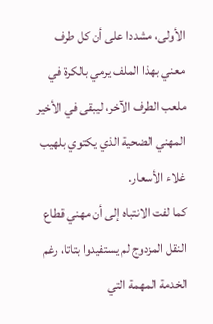الأولى، مشددا على أن كل طرف معني بهذا الملف يرمي بالكرة في ملعب الطرف الآخر، ليبقى في الأخير المهني الضحية الذي يكتوي بلهيب غلاء الأسعار.
كما لفت الانتباه إلى أن مهني قطاع النقل المزدوج لم يستفيدوا بتاتا، رغم الخدمة المهمة التي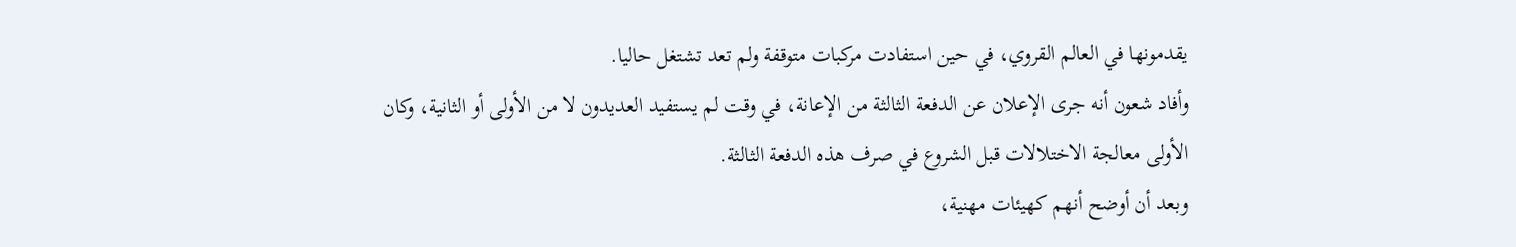يقدمونها في العالم القروي، في حين استفادت مركبات متوقفة ولم تعد تشتغل حاليا.
وأفاد شعون أنه جرى الإعلان عن الدفعة الثالثة من الإعانة، في وقت لم يستفيد العديدون لا من الأولى أو الثانية، وكان الأولى معالجة الاختلالات قبل الشروع في صرف هذه الدفعة الثالثة.
وبعد أن أوضح أنهم كهيئات مهنية،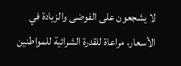لا يشجعون على الفوضى والزيادة في الأسعار، مراعاة للقدرة الشرائية للمواطنين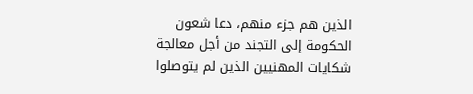الذين هم جزء منهم، دعا شعون الحكومة إلى التجند من أجل معالجة شكايات المهنيين الذين لم يتوصلوا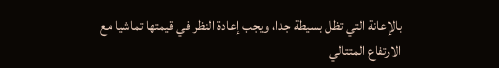بالإعانة التي تظل بسيطة جدا، ويجب إعادة النظر في قيمتها تماشيا مع الارتفاع المتتالي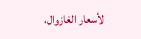لأسعار الغازوال،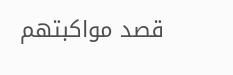قصد مواكبتهم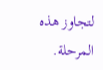لتجاوز هذه المرحلة.